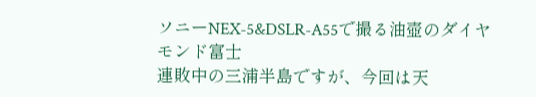ソニーNEX-5&DSLR-A55で撮る油壺のダイヤモンド富士
連敗中の三浦半島ですが、今回は天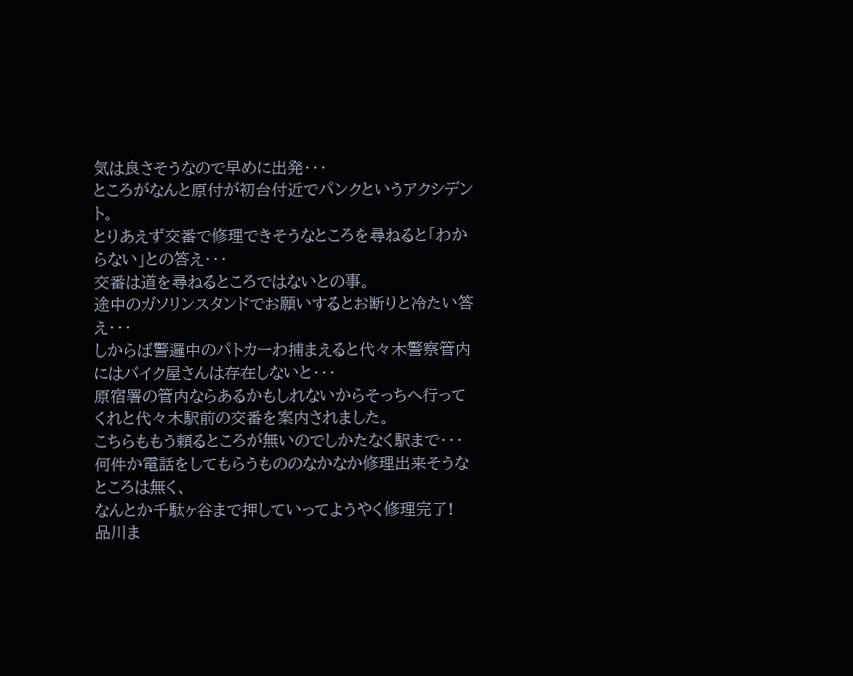気は良さそうなので早めに出発・・・
ところがなんと原付が初台付近でパンクというアクシデント。
とりあえず交番で修理できそうなところを尋ねると「わからない」との答え・・・
交番は道を尋ねるところではないとの事。
途中のガソリンスタンドでお願いするとお断りと冷たい答え・・・
しからば警邏中のパトカーわ捕まえると代々木警察管内にはバイク屋さんは存在しないと・・・
原宿署の管内ならあるかもしれないからそっちへ行ってくれと代々木駅前の交番を案内されました。
こちらももう頼るところが無いのでしかたなく駅まで・・・
何件か電話をしてもらうもののなかなか修理出来そうなところは無く、
なんとか千駄ヶ谷まで押していってようやく修理完了!
品川ま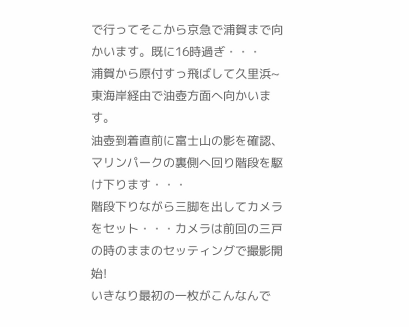で行ってそこから京急で浦賀まで向かいます。既に16時過ぎ・・・
浦賀から原付すっ飛ばして久里浜~東海岸経由で油壺方面へ向かいます。
油壺到着直前に富士山の影を確認、マリンパークの裏側へ回り階段を駆け下ります・・・
階段下りながら三脚を出してカメラをセット・・・カメラは前回の三戸の時のままのセッティングで撮影開始!
いきなり最初の一枚がこんなんで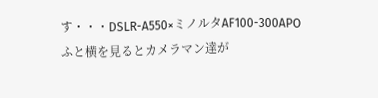す・・・DSLR-A550×ミノルタAF100-300APO
ふと横を見るとカメラマン達が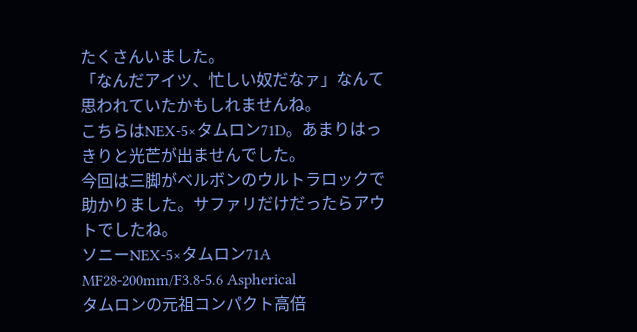たくさんいました。
「なんだアイツ、忙しい奴だなァ」なんて思われていたかもしれませんね。
こちらはNEX-5×タムロン71D。あまりはっきりと光芒が出ませんでした。
今回は三脚がベルボンのウルトラロックで助かりました。サファリだけだったらアウトでしたね。
ソニーNEX-5×タムロン71A MF28-200mm/F3.8-5.6 Aspherical
タムロンの元祖コンパクト高倍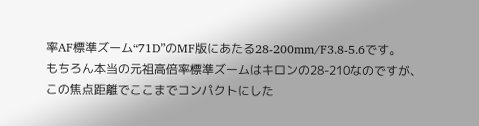率AF標準ズーム“71D”のMF版にあたる28-200mm/F3.8-5.6です。
もちろん本当の元祖高倍率標準ズームはキロンの28-210なのですが、
この焦点距離でここまでコンパクトにした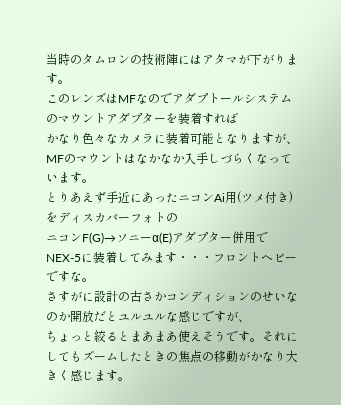当時のタムロンの技術陣にはアタマが下がります。
このレンズはMFなのでアダプトールシステムのマウントアダプターを装着すれば
かなり色々なカメラに装着可能となりますが、MFのマウントはなかなか入手しづらくなっています。
とりあえず手近にあったニコンAi用(ツメ付き)をディスカバーフォトの
ニコンF(G)→ソニーα(E)アダプター併用でNEX-5に装着してみます・・・フロントヘビーですな。
さすがに設計の古さかコンディションのせいなのか開放だとユルユルな感じですが、
ちょっと絞るとまあまあ使えそうです。それにしてもズームしたときの焦点の移動がかなり大きく感じます。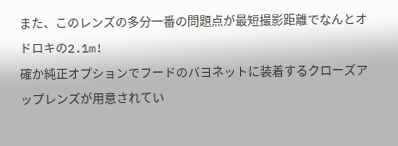また、このレンズの多分一番の問題点が最短撮影距離でなんとオドロキの2.1m!
確か純正オプションでフードのバヨネットに装着するクローズアップレンズが用意されてい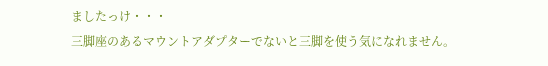ましたっけ・・・
三脚座のあるマウントアダプターでないと三脚を使う気になれません。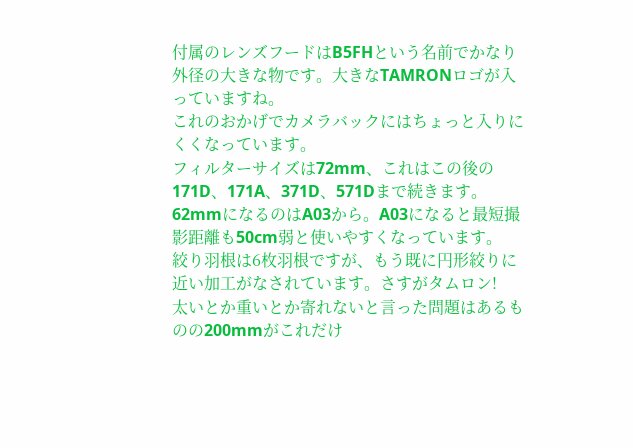付属のレンズフードはB5FHという名前でかなり外径の大きな物です。大きなTAMRONロゴが入っていますね。
これのおかげでカメラバックにはちょっと入りにくくなっています。
フィルターサイズは72mm、これはこの後の171D、171A、371D、571Dまで続きます。
62mmになるのはA03から。A03になると最短撮影距離も50cm弱と使いやすくなっています。
絞り羽根は6枚羽根ですが、もう既に円形絞りに近い加工がなされています。さすがタムロン!
太いとか重いとか寄れないと言った問題はあるものの200mmがこれだけ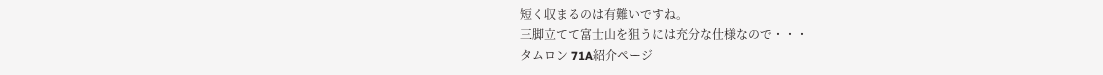短く収まるのは有難いですね。
三脚立てて富士山を狙うには充分な仕様なので・・・
タムロン 71A紹介ページ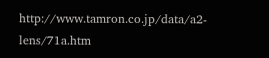http://www.tamron.co.jp/data/a2-lens/71a.htm